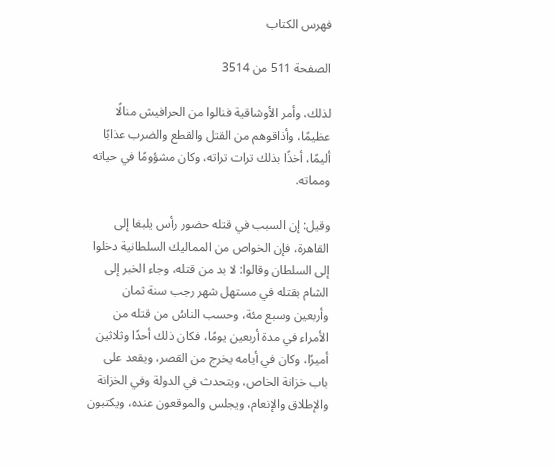فهرس الكتاب

الصفحة 511 من 3514

لذلك، وأمر الأوشاقية فنالوا من الحرافيش منالًا عظيمًا، وأذاقوهم من القتل والقطع والضرب عذابًا أليمًا، أخذًا بذلك ترات تراته، وكان مشؤومًا في حياته ومماته.

وقيل: إن السبب في قتله حضور رأس يلبغا إلى القاهرة، فإن الخواص من المماليك السلطانية دخلوا إلى السلطان وقالوا: لا بد من قتله، وجاء الخبر إلى الشام بقتله في مستهل شهر رجب سنة ثمان وأربعين وسبع مئة، وحسب الناسُ من قتله من الأمراء في مدة أربعين يومًا، فكان ذلك أحدًا وثلاثين أميرًا، وكان في أيامه يخرج من القصر، ويقعد على باب خزانة الخاص، ويتحدث في الدولة وفي الخزانة والإطلاق والإنعام، ويجلس والموقعون عنده، ويكتبون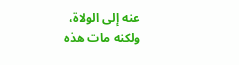عنه إلى الولاة، ولكنه مات هذه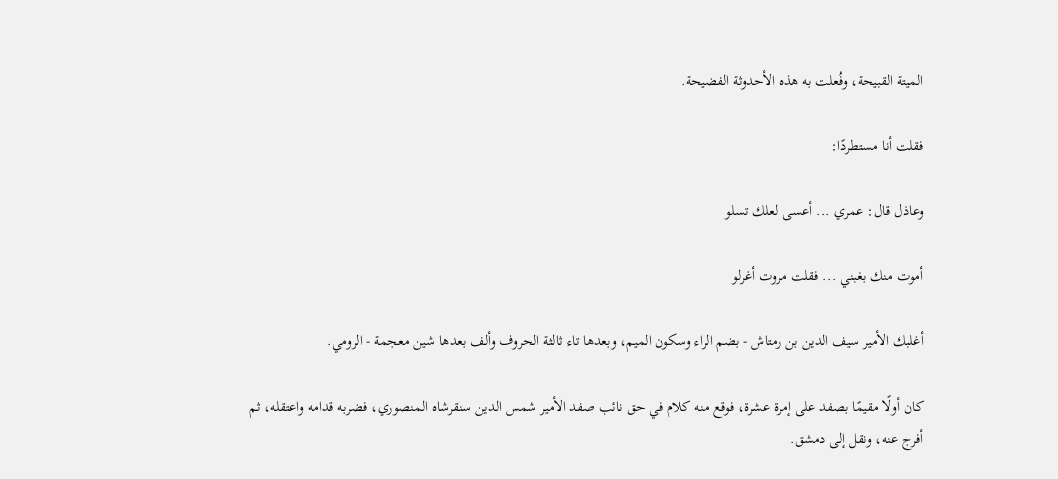الميتة القبيحة، وفُعلت به هذه الأحدوثة الفضيحة.

فقلت أنا مستطردًا:

وعاذل قال: عمري ... أعسى لعلك تسلو

أموت منك بغبني ... فقلت مروت أغرلو

أغلبك الأمير سيف الدين بن رمتاش - بضم الراء وسكون الميم، وبعدها تاء ثالثة الحروف وألف بعدها شين معجمة - الرومي.

كان أولًا مقيمًا بصفد على إمرة عشرة، فوقع منه كلام في حق نائب صفد الأمير شمس الدين سنقرشاه المنصوري، فضربه قدامه واعتقله، ثم أفرج عنه، ونقل إلى دمشق.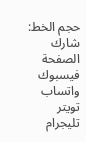حجم الخط:
شارك الصفحة
فيسبوك واتساب تويتر تليجرام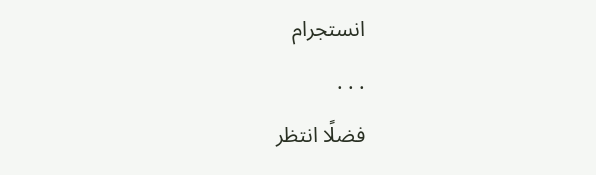انستجرام
. . .
فضلًا انتظر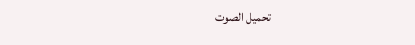تحميل الصوت